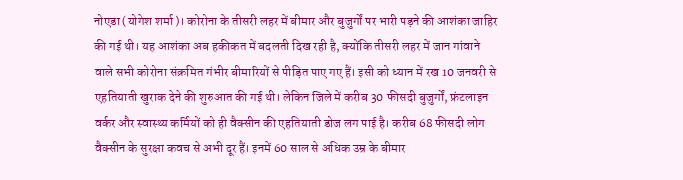नोएडा (योगेश शर्मा)। कोरोना के तीसरी लहर में बीमार और बुजुर्गों पर भारी पड़ने की आशंका जाहिर की गई थी। यह आशंका अब हकीकत में बदलती दिख रही है, क्योंकि तीसरी लहर में जान गांवाने वाले सभी कोरोना संक्रमित गंभीर बीमारियों से पीड़ित पाए गए हैं। इसी को ध्यान में रख 10 जनवरी से एहतियाती खुराक देने की शुरुआत की गई थी। लेकिन जिले में करीब 30 फीसदी बुजुर्गों, फ्रंटलाइन वर्कर और स्वास्थ्य कर्मियों को ही वैक्सीन की एहतियाती डोज लग पाई है। करीब 68 फीसदी लोग वैक्सीन के सुरक्षा कवच से अभी दूर हैं। इनमें 60 साल से अधिक उम्र के बीमार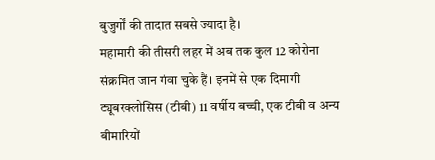बुजुर्गों की तादात सबसे ज्यादा है।
महामारी की तीसरी लहर में अब तक कुल 12 कोरोना संक्रमित जान गंवा चुके हैं। इनमें से एक दिमागी ट्यूबरक्लोसिस (टीबी) 11 वर्षीय बच्ची, एक टीबी व अन्य बीमारियों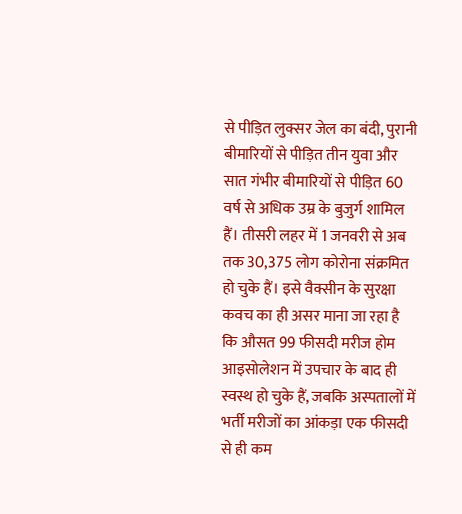से पीड़ित लुक्सर जेल का बंदी, पुरानी बीमारियों से पीड़ित तीन युवा और सात गंभीर बीमारियों से पीड़ित 60 वर्ष से अधिक उम्र के बुजुर्ग शामिल हैं। तीसरी लहर में 1 जनवरी से अब तक 30,375 लोग कोरोना संक्रमित हो चुके हैं। इसे वैक्सीन के सुरक्षा कवच का ही असर माना जा रहा है कि औसत 99 फीसदी मरीज होम आइसोलेशन में उपचार के बाद ही स्वस्थ हो चुके हैं, जबकि अस्पतालों में भर्ती मरीजों का आंकड़ा एक फीसदी से ही कम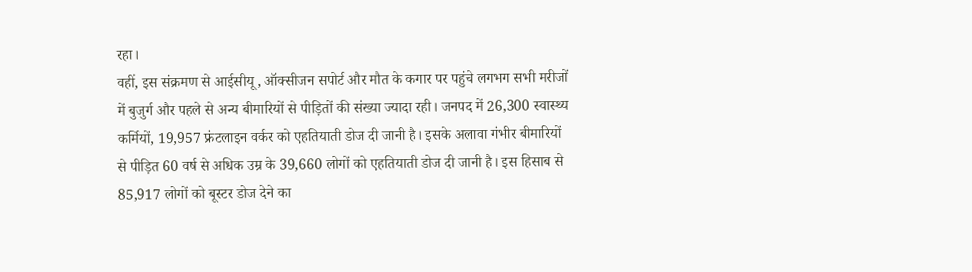रहा।
वहीं, इस संक्रमण से आईसीयू, ऑक्सीजन सपोर्ट और मौत के कगार पर पहुंचे लगभग सभी मरीजों में बुजुर्ग और पहले से अन्य बीमारियों से पीड़ितों की संख्या ज्यादा रही। जनपद में 26,300 स्वास्थ्य कर्मियों, 19,957 फ्रंटलाइन वर्कर को एहतियाती डोज दी जानी है। इसके अलावा गंभीर बीमारियों से पीड़ित 60 वर्ष से अधिक उम्र के 39,660 लोगों को एहतियाती डोज दी जानी है। इस हिसाब से 85,917 लोगों को बूस्टर डोज देने का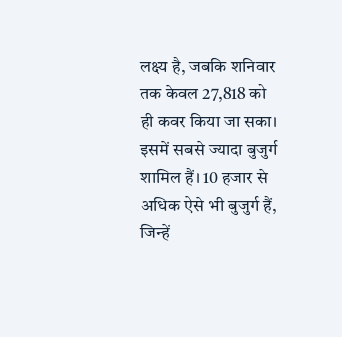लक्ष्य है, जबकि शनिवार तक केवल 27,818 को ही कवर किया जा सका। इसमें सबसे ज्यादा बुजुर्ग शामिल हैं। 10 हजार से अधिक ऐसे भी बुजुर्ग हैं, जिन्हें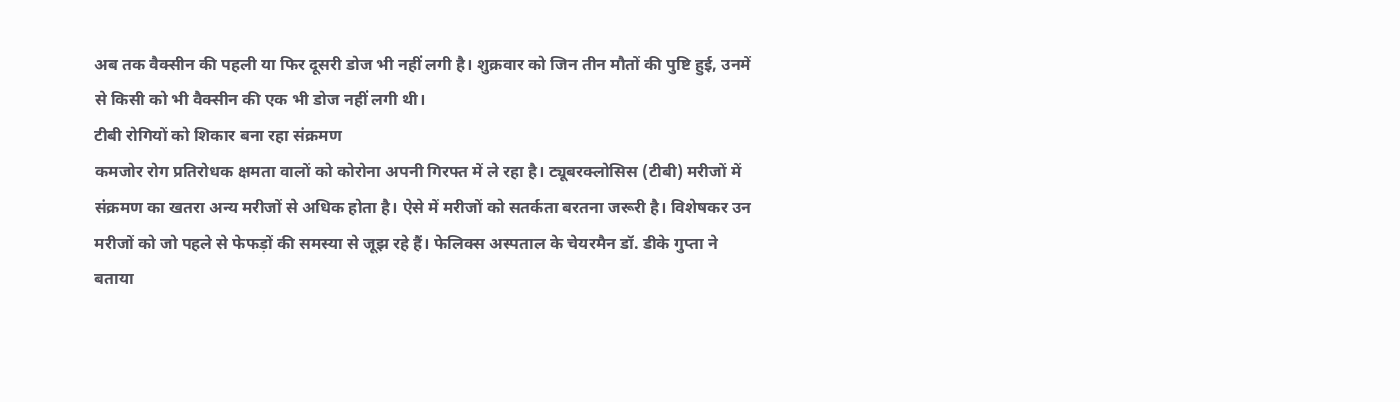अब तक वैक्सीन की पहली या फिर दूसरी डोज भी नहीं लगी है। शुक्रवार को जिन तीन मौतों की पुष्टि हुई, उनमें से किसी को भी वैक्सीन की एक भी डोज नहीं लगी थी।
टीबी रोगियों को शिकार बना रहा संक्रमण
कमजोर रोग प्रतिरोधक क्षमता वालों को कोरोना अपनी गिरफ्त में ले रहा है। ट्यूबरक्लोसिस (टीबी) मरीजों में संक्रमण का खतरा अन्य मरीजों से अधिक होता है। ऐसे में मरीजों को सतर्कता बरतना जरूरी है। विशेषकर उन मरीजों को जो पहले से फेफड़ों की समस्या से जूझ रहे हैं। फेलिक्स अस्पताल के चेयरमैन डॉ. डीके गुप्ता ने बताया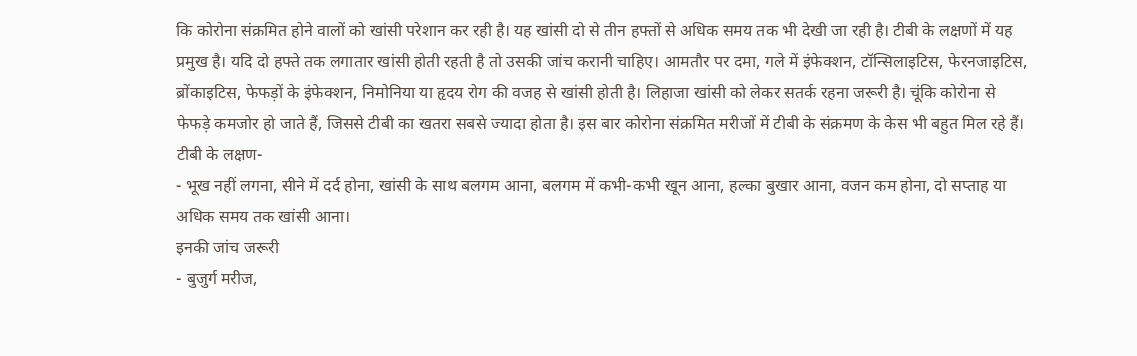कि कोरोना संक्रमित होने वालों को खांसी परेशान कर रही है। यह खांसी दो से तीन हफ्तों से अधिक समय तक भी देखी जा रही है। टीबी के लक्षणों में यह प्रमुख है। यदि दो हफ्ते तक लगातार खांसी होती रहती है तो उसकी जांच करानी चाहिए। आमतौर पर दमा, गले में इंफेक्शन, टॉन्सिलाइटिस, फेरनजाइटिस, ब्रोंकाइटिस, फेफड़ों के इंफेक्शन, निमोनिया या हृदय रोग की वजह से खांसी होती है। लिहाजा खांसी को लेकर सतर्क रहना जरूरी है। चूंकि कोरोना से फेफड़े कमजोर हो जाते हैं, जिससे टीबी का खतरा सबसे ज्यादा होता है। इस बार कोरोना संक्रमित मरीजों में टीबी के संक्रमण के केस भी बहुत मिल रहे हैं।
टीबी के लक्षण-
- भूख नहीं लगना, सीने में दर्द होना, खांसी के साथ बलगम आना, बलगम में कभी-कभी खून आना, हल्का बुखार आना, वजन कम होना, दो सप्ताह या अधिक समय तक खांसी आना।
इनकी जांच जरूरी
- बुजुर्ग मरीज,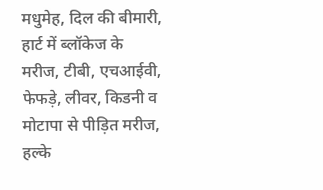मधुमेह, दिल की बीमारी, हार्ट में ब्लॉकेज के मरीज, टीबी, एचआईवी, फेफड़े, लीवर, किडनी व मोटापा से पीड़ित मरीज, हल्के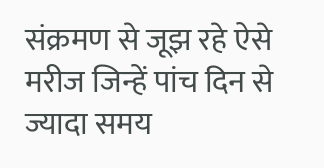संक्रमण से जूझ रहे ऐसे मरीज जिन्हें पांच दिन से ज्यादा समय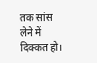तक सांस लेने में दिक्कत हो।